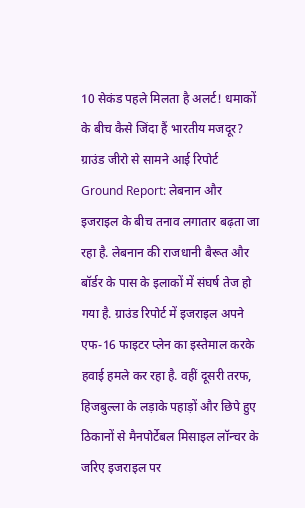10 सेकंड पहले मिलता है अलर्ट! धमाकों के बीच कैसे जिंदा हैं भारतीय मजदूर? ग्राउंड जीरो से सामने आई रिपोर्ट
Ground Report: लेबनान और इजराइल के बीच तनाव लगातार बढ़ता जा रहा है. लेबनान की राजधानी बैरूत और बॉर्डर के पास के इलाकों में संघर्ष तेज हो गया है. ग्राउंड रिपोर्ट में इजराइल अपने एफ-16 फाइटर प्लेन का इस्तेमाल करके हवाई हमले कर रहा है. वहीं दूसरी तरफ, हिजबुल्ला के लड़ाके पहाड़ों और छिपे हुए ठिकानों से मैनपोर्टेबल मिसाइल लॉन्चर के जरिए इजराइल पर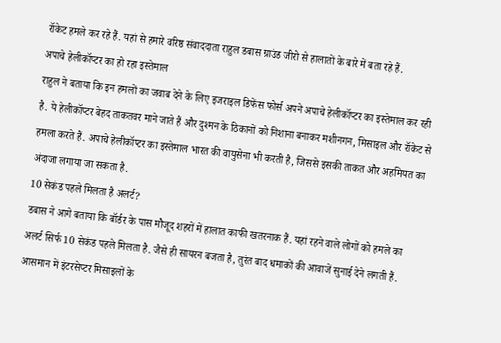रॉकेट हमले कर रहे हैं. यहां से हमारे वरिष्ठ संवाददाता राहुल डबास ग्राउंड जीरो से हालातों के बारे में बता रहे हैं.
अपाचे हेलीकॉप्टर का हो रहा इस्तेमाल
राहुल ने बताया कि इन हमलों का जवाब देने के लिए इजराइल डिफेंस फोर्स अपने अपाचे हेलीकॉप्टर का इस्तेमाल कर रही है. ये हेलीकॉप्टर बेहद ताकतवर माने जाते हैं और दुश्मन के ठिकानों को निशाना बनाकर मशीनगन, मिसाइल और रॉकेट से हमला करते हैं. अपाचे हेलीकॉप्टर का इस्तेमाल भारत की वायुसेना भी करती है, जिससे इसकी ताकत और अहमियत का अंदाजा लगाया जा सकता है.
10 सेकंड पहले मिलता है अलर्ट?
डबास ने आगे बताया कि बॉर्डर के पास मौजूद शहरों में हालात काफी खतरनाक हैं. यहां रहने वाले लोगों को हमले का अलर्ट सिर्फ 10 सेकंड पहले मिलता है. जैसे ही सायरन बजता है, तुरंत बाद धमाकों की आवाजें सुनाई देने लगती हैं. आसमान में इंटरसेप्टर मिसाइलों के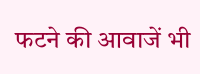फटने की आवाजें भी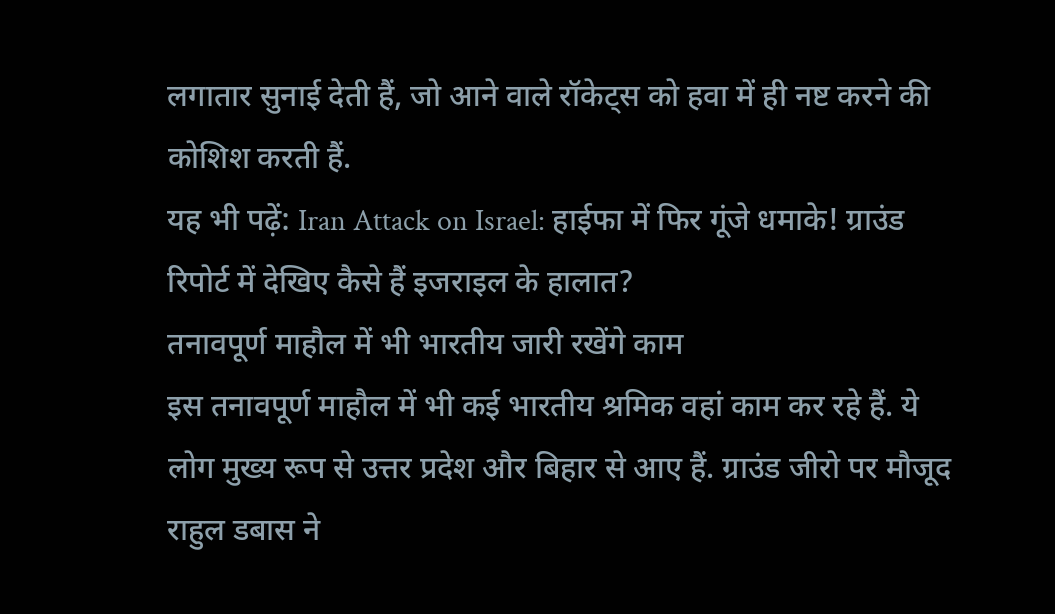लगातार सुनाई देती हैं, जो आने वाले रॉकेट्स को हवा में ही नष्ट करने की कोशिश करती हैं.
यह भी पढ़ें: Iran Attack on Israel: हाईफा में फिर गूंजे धमाके! ग्राउंड रिपोर्ट में देखिए कैसे हैं इजराइल के हालात?
तनावपूर्ण माहौल में भी भारतीय जारी रखेंगे काम
इस तनावपूर्ण माहौल में भी कई भारतीय श्रमिक वहां काम कर रहे हैं. ये लोग मुख्य रूप से उत्तर प्रदेश और बिहार से आए हैं. ग्राउंड जीरो पर मौजूद राहुल डबास ने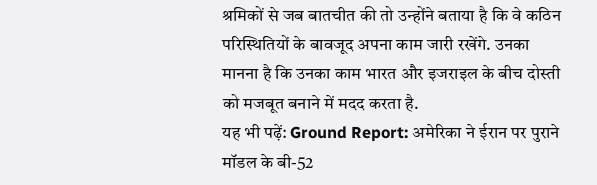श्रमिकों से जब बातचीत की तो उन्होंने बताया है कि वे कठिन परिस्थितियों के बावजूद अपना काम जारी रखेंगे. उनका मानना है कि उनका काम भारत और इजराइल के बीच दोस्ती को मजबूत बनाने में मदद करता है.
यह भी पढ़ें: Ground Report: अमेरिका ने ईरान पर पुराने मॉडल के बी-52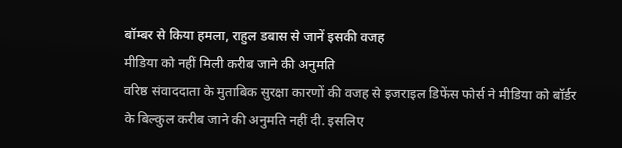बॉम्बर से किया हमला, राहुल डबास से जानें इसकी वजह
मीडिया को नहीं मिली करीब जाने की अनुमति
वरिष्ठ संवाददाता के मुताबिक सुरक्षा कारणों की वजह से इजराइल डिफेंस फोर्स ने मीडिया को बॉर्डर के बिल्कुल करीब जाने की अनुमति नहीं दी. इसलिए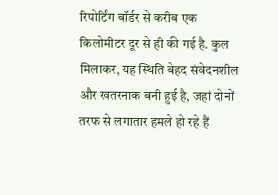रिपोर्टिंग बॉर्डर से करीब एक किलोमीटर दूर से ही की गई है. कुल मिलाकर, यह स्थिति बेहद संवेदनशील और खतरनाक बनी हुई है, जहां दोनों तरफ से लगातार हमले हो रहे हैं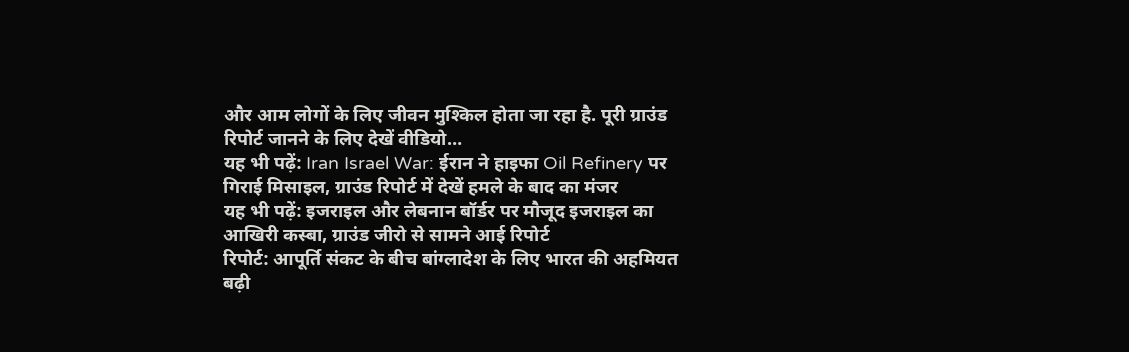और आम लोगों के लिए जीवन मुश्किल होता जा रहा है. पूरी ग्राउंड रिपोर्ट जानने के लिए देखें वीडियो…
यह भी पढ़ें: Iran Israel War: ईरान ने हाइफा Oil Refinery पर गिराई मिसाइल, ग्राउंड रिपोर्ट में देखें हमले के बाद का मंजर
यह भी पढ़ें: इजराइल और लेबनान बॉर्डर पर मौजूद इजराइल का आखिरी कस्बा, ग्राउंड जीरो से सामने आई रिपोर्ट
रिपोर्ट: आपूर्ति संकट के बीच बांग्लादेश के लिए भारत की अहमियत बढ़ी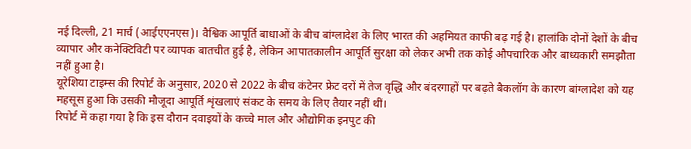नई दिल्ली, 21 मार्च (आईएएनएस)। वैश्विक आपूर्ति बाधाओं के बीच बांग्लादेश के लिए भारत की अहमियत काफी बढ़ गई है। हालांकि दोनों देशों के बीच व्यापार और कनेक्टिविटी पर व्यापक बातचीत हुई है, लेकिन आपातकालीन आपूर्ति सुरक्षा को लेकर अभी तक कोई औपचारिक और बाध्यकारी समझौता नहीं हुआ है।
यूरेशिया टाइम्स की रिपोर्ट के अनुसार, 2020 से 2022 के बीच कंटेनर फ्रेट दरों में तेज वृद्धि और बंदरगाहों पर बढ़ते बैकलॉग के कारण बांग्लादेश को यह महसूस हुआ कि उसकी मौजूदा आपूर्ति शृंखलाएं संकट के समय के लिए तैयार नहीं थीं।
रिपोर्ट में कहा गया है कि इस दौरान दवाइयों के कच्चे माल और औद्योगिक इनपुट की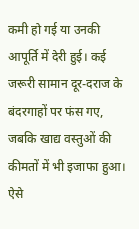कमी हो गई या उनकी आपूर्ति में देरी हुई। कई जरूरी सामान दूर-दराज के बंदरगाहों पर फंस गए, जबकि खाद्य वस्तुओं की कीमतों में भी इजाफा हुआ। ऐसे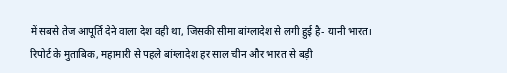में सबसे तेज आपूर्ति देने वाला देश वही था, जिसकी सीमा बांग्लादेश से लगी हुई है- यानी भारत।
रिपोर्ट के मुताबिक, महामारी से पहले बांग्लादेश हर साल चीन और भारत से बड़ी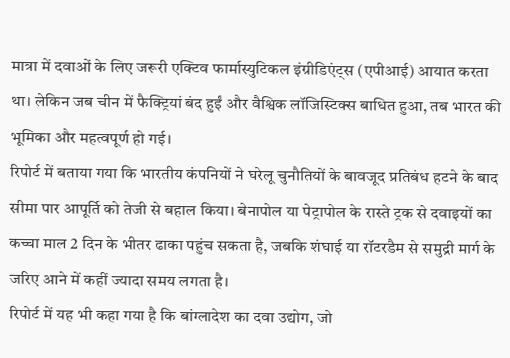मात्रा में दवाओं के लिए जरूरी एक्टिव फार्मास्युटिकल इंग्रीडिएंट्स (एपीआई) आयात करता था। लेकिन जब चीन में फैक्ट्रियां बंद हुईं और वैश्विक लॉजिस्टिक्स बाधित हुआ, तब भारत की भूमिका और महत्वपूर्ण हो गई।
रिपोर्ट में बताया गया कि भारतीय कंपनियों ने घरेलू चुनौतियों के बावजूद प्रतिबंध हटने के बाद सीमा पार आपूर्ति को तेजी से बहाल किया। बेनापोल या पेट्रापोल के रास्ते ट्रक से दवाइयों का कच्चा माल 2 दिन के भीतर ढाका पहुंच सकता है, जबकि शंघाई या रॉटरडैम से समुद्री मार्ग के जरिए आने में कहीं ज्यादा समय लगता है।
रिपोर्ट में यह भी कहा गया है कि बांग्लादेश का दवा उद्योग, जो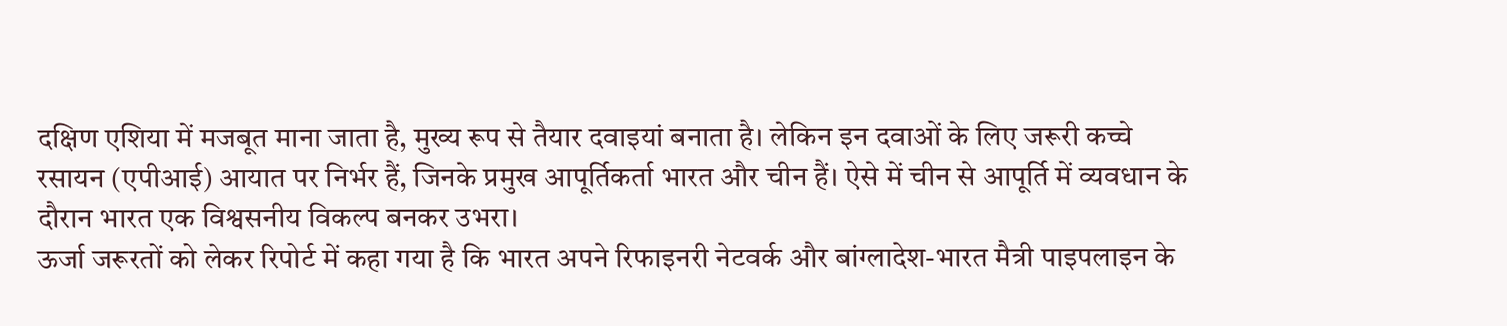दक्षिण एशिया में मजबूत माना जाता है, मुख्य रूप से तैयार दवाइयां बनाता है। लेकिन इन दवाओं के लिए जरूरी कच्चे रसायन (एपीआई) आयात पर निर्भर हैं, जिनके प्रमुख आपूर्तिकर्ता भारत और चीन हैं। ऐसे में चीन से आपूर्ति में व्यवधान के दौरान भारत एक विश्वसनीय विकल्प बनकर उभरा।
ऊर्जा जरूरतों को लेकर रिपोर्ट में कहा गया है कि भारत अपने रिफाइनरी नेटवर्क और बांग्लादेश-भारत मैत्री पाइपलाइन के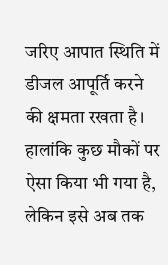जरिए आपात स्थिति में डीजल आपूर्ति करने की क्षमता रखता है। हालांकि कुछ मौकों पर ऐसा किया भी गया है, लेकिन इसे अब तक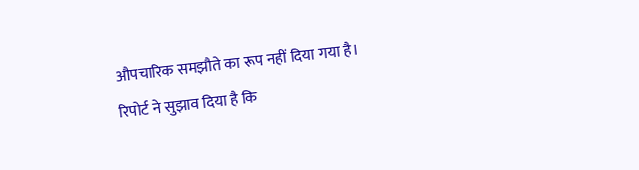औपचारिक समझौते का रूप नहीं दिया गया है।
रिपोर्ट ने सुझाव दिया है कि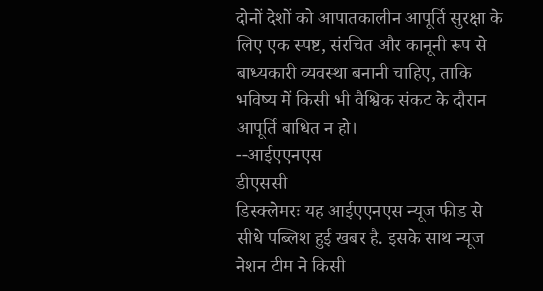दोनों देशों को आपातकालीन आपूर्ति सुरक्षा के लिए एक स्पष्ट, संरचित और कानूनी रूप से बाध्यकारी व्यवस्था बनानी चाहिए, ताकि भविष्य में किसी भी वैश्विक संकट के दौरान आपूर्ति बाधित न हो।
--आईएएनएस
डीएससी
डिस्क्लेमरः यह आईएएनएस न्यूज फीड से सीधे पब्लिश हुई खबर है. इसके साथ न्यूज नेशन टीम ने किसी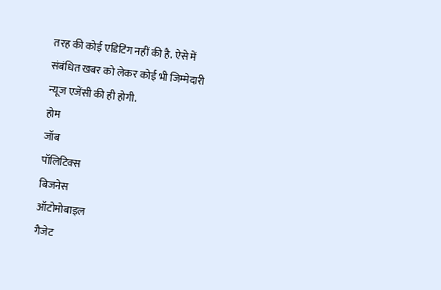तरह की कोई एडिटिंग नहीं की है. ऐसे में संबंधित खबर को लेकर कोई भी जिम्मेदारी न्यूज एजेंसी की ही होगी.
होम
जॉब
पॉलिटिक्स
बिजनेस
ऑटोमोबाइल
गैजेट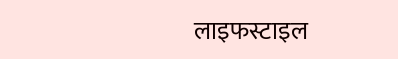लाइफस्टाइल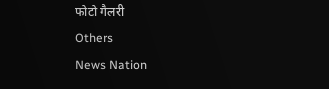फोटो गैलरी
Others
News Nation